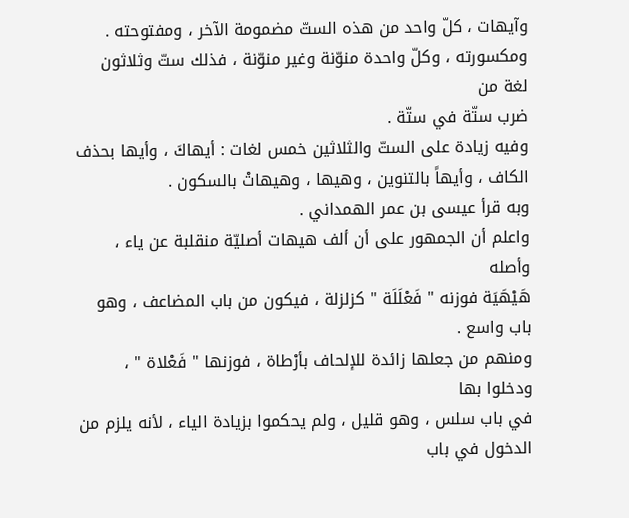وآيهات ، كلّ واحد من هذه الستّ مضمومة الآخر ، ومفتوحته .
ومكسورته ، وكلّ واحدة منوّنة وغير منوّنة ، فذلك ستّ وثلاثون لغة من
ضرب ستّة في ستّة .
وفيه زيادة على الستّ والثلاثين خمس لغات : أيهاكَ ، وأيها بحذف الكاف ، وأيهاً بالتنوين ، وهيها ، وهيهاتْ بالسكون .
وبه قرأ عيسى بن عمر الهمداني .
واعلم أن الجمهور على أن ألف هيهات أصليّة منقلبة عن ياء ، وأصله
هَيْهَيَة فوزنه " فَعْلَلَة " كزلزلة ، فيكون من باب المضاعف ، وهو باب واسع .
ومنهم من جعلها زائدة للإلحاف بأرْطاة ، فوزنها " فَعْلاة " ، ودخلوا بها
في باب سلس ، وهو قليل ، ولم يحكموا بزيادة الياء ، لأنه يلزم من
الدخول في باب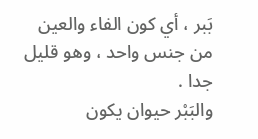بَبر ، أي كون الفاء والعين من جنس واحد ، وهو قليل
جدا .
والبَبْر حيوان يكون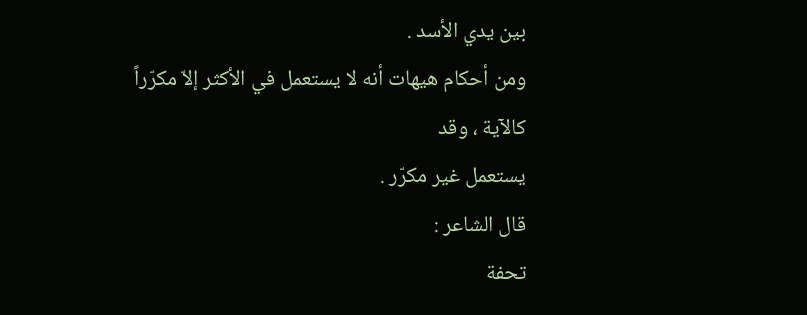بين يدي الأسد .
ومن أحكام هيهات أنه لا يستعمل في الأكثر إلاّ مكرّراً كالآية ، وقد
يستعمل غير مكرّر .
قال الشاعر :
تحفة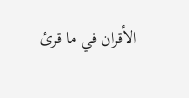الأقران في ما قرئ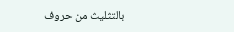بالتثليث من حروف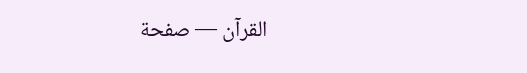القرآن — صفحة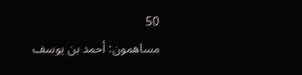50
مساهمون: أحمد بن يوسف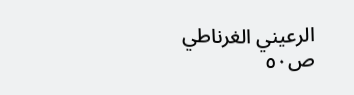الرعيني الغرناطي
ص٥٠